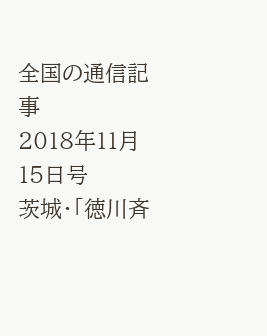全国の通信記事
2018年11月15日号
茨城・「徳川斉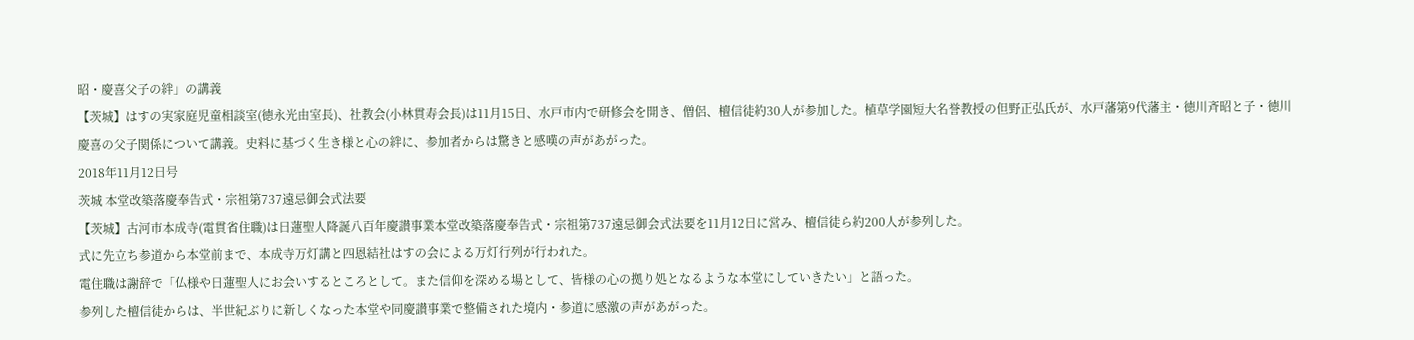昭・慶喜父子の絆」の講義
【茨城】はすの実家庭児童相談室(徳永光由室長)、社教会(小林貫寿会長)は11月15日、水戸市内で研修会を開き、僧侶、檀信徒約30人が参加した。植草学園短大名誉教授の但野正弘氏が、水戸藩第9代藩主・徳川斉昭と子・徳川慶喜の父子関係について講義。史料に基づく生き様と心の絆に、参加者からは驚きと感嘆の声があがった。
2018年11月12日号
茨城 本堂改築落慶奉告式・宗祖第737遠忌御会式法要
【茨城】古河市本成寺(電貫省住職)は日蓮聖人降誕八百年慶讃事業本堂改築落慶奉告式・宗祖第737遠忌御会式法要を11月12日に営み、檀信徒ら約200人が参列した。
式に先立ち参道から本堂前まで、本成寺万灯講と四恩結社はすの会による万灯行列が行われた。
電住職は謝辞で「仏様や日蓮聖人にお会いするところとして。また信仰を深める場として、皆様の心の拠り処となるような本堂にしていきたい」と語った。
参列した檀信徒からは、半世紀ぶりに新しくなった本堂や同慶讃事業で整備された境内・参道に感激の声があがった。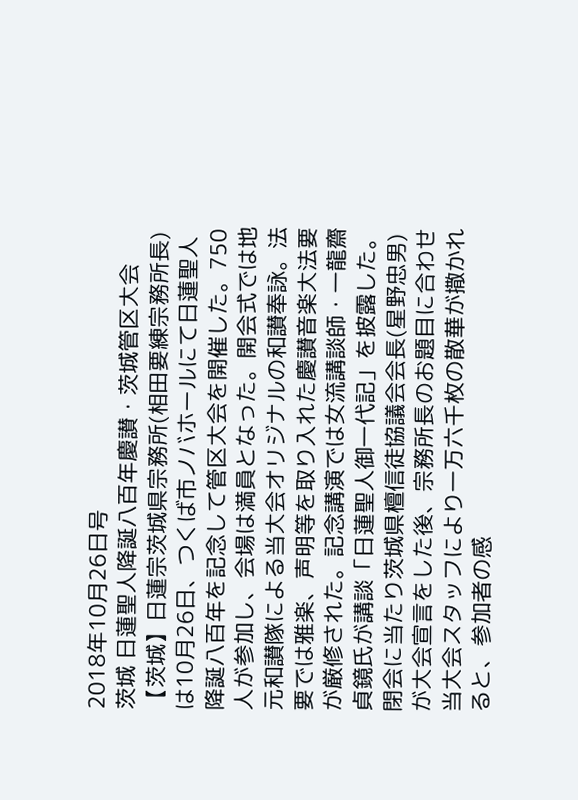2018年10月26日号
茨城 日蓮聖人降誕八百年慶讃・茨城管区大会
【茨城】日蓮宗茨城県宗務所(相田要練宗務所長)は10月26日、つくば市ノバホールにて日蓮聖人降誕八百年を記念して管区大会を開催した。750人が参加し、会場は満員となった。開会式では地元和讃隊による当大会オリジナルの和讃奉詠。法要では雅楽、声明等を取り入れた慶讃音楽大法要が厳修された。記念講演では女流講談師・一龍齋貞鏡氏が講談「日蓮聖人御一代記」を披露した。閉会に当たり茨城県檀信徒協議会会長(星野忠男)が大会宣言をした後、宗務所長のお題目に合わせ当大会スタッフにより一万六千枚の散華が撒かれると、参加者の感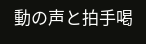動の声と拍手喝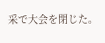采で大会を閉じた。